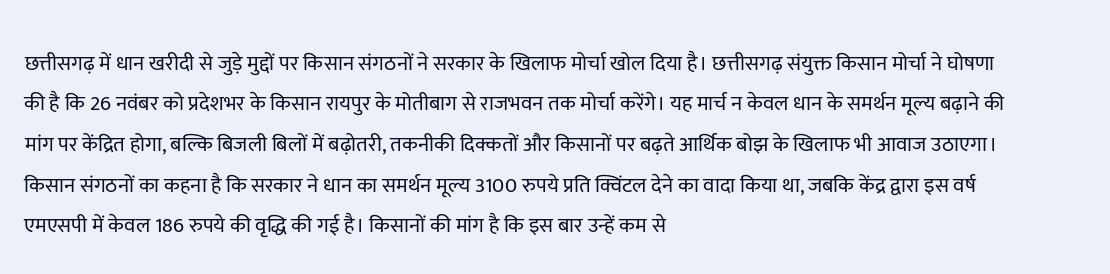छत्तीसगढ़ में धान खरीदी से जुड़े मुद्दों पर किसान संगठनों ने सरकार के खिलाफ मोर्चा खोल दिया है। छत्तीसगढ़ संयुक्त किसान मोर्चा ने घोषणा की है कि 26 नवंबर को प्रदेशभर के किसान रायपुर के मोतीबाग से राजभवन तक मोर्चा करेंगे। यह मार्च न केवल धान के समर्थन मूल्य बढ़ाने की मांग पर केंद्रित होगा, बल्कि बिजली बिलों में बढ़ोतरी, तकनीकी दिक्कतों और किसानों पर बढ़ते आर्थिक बोझ के खिलाफ भी आवाज उठाएगा।
किसान संगठनों का कहना है कि सरकार ने धान का समर्थन मूल्य 3100 रुपये प्रति क्विंटल देने का वादा किया था, जबकि केंद्र द्वारा इस वर्ष एमएसपी में केवल 186 रुपये की वृद्धि की गई है। किसानों की मांग है कि इस बार उन्हें कम से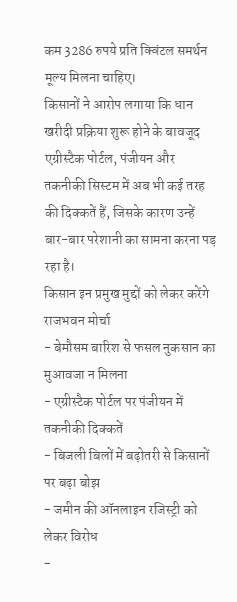कम 3286 रुपये प्रति क्विंटल समर्थन मूल्य मिलना चाहिए।
किसानों ने आरोप लगाया कि धान खरीदी प्रक्रिया शुरू होने के बावजूद एग्रीस्टैक पोर्टल, पंजीयन और तकनीकी सिस्टम में अब भी कई तरह की दिक्कतें हैं, जिसके कारण उन्हें बार-बार परेशानी का सामना करना पड़ रहा है।
किसान इन प्रमुख मुद्दों को लेकर करेंगे राजभवन मोर्चा
- बेमौसम बारिश से फसल नुकसान का मुआवजा न मिलना
- एग्रीस्टैक पोर्टल पर पंजीयन में तकनीकी दिक्कतें
- बिजली बिलों में बढ़ोतरी से किसानों पर बढ़ा बोझ
- जमीन की ऑनलाइन रजिस्ट्री को लेकर विरोध
-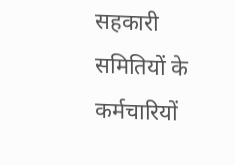सहकारी समितियों के कर्मचारियों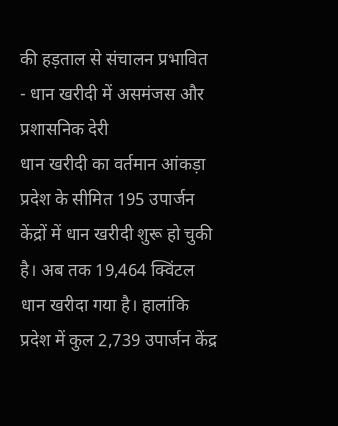की हड़ताल से संचालन प्रभावित
- धान खरीदी में असमंजस और प्रशासनिक देरी
धान खरीदी का वर्तमान आंकड़ा
प्रदेश के सीमित 195 उपार्जन केंद्रों में धान खरीदी शुरू हो चुकी है। अब तक 19,464 क्विंटल धान खरीदा गया है। हालांकि प्रदेश में कुल 2,739 उपार्जन केंद्र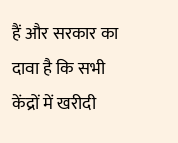हैं और सरकार का दावा है कि सभी केंद्रों में खरीदी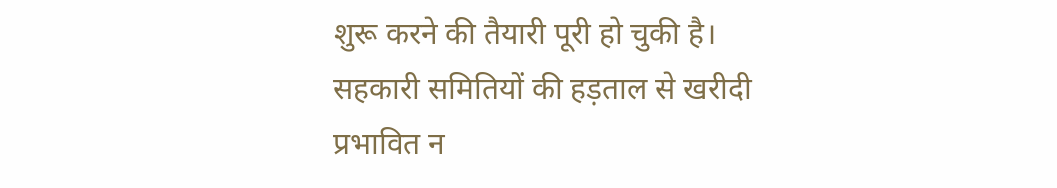शुरू करने की तैयारी पूरी हो चुकी है।
सहकारी समितियों की हड़ताल से खरीदी प्रभावित न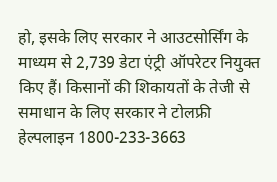हो, इसके लिए सरकार ने आउटसोर्सिंग के माध्यम से 2,739 डेटा एंट्री ऑपरेटर नियुक्त किए हैं। किसानों की शिकायतों के तेजी से समाधान के लिए सरकार ने टोलफ्री हेल्पलाइन 1800-233-3663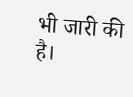भी जारी की है।